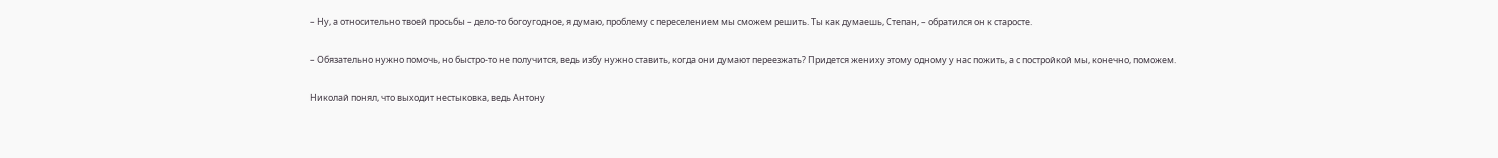– Ну, а относительно твоей просьбы – дело-то богоугодное, я думаю, проблему с переселением мы сможем решить. Ты как думаешь, Степан, – обратился он к старосте.

– Обязательно нужно помочь, но быстро-то не получится, ведь избу нужно ставить, когда они думают переезжать? Придется жениху этому одному у нас пожить, а с постройкой мы, конечно, поможем.

Николай понял, что выходит нестыковка, ведь Антону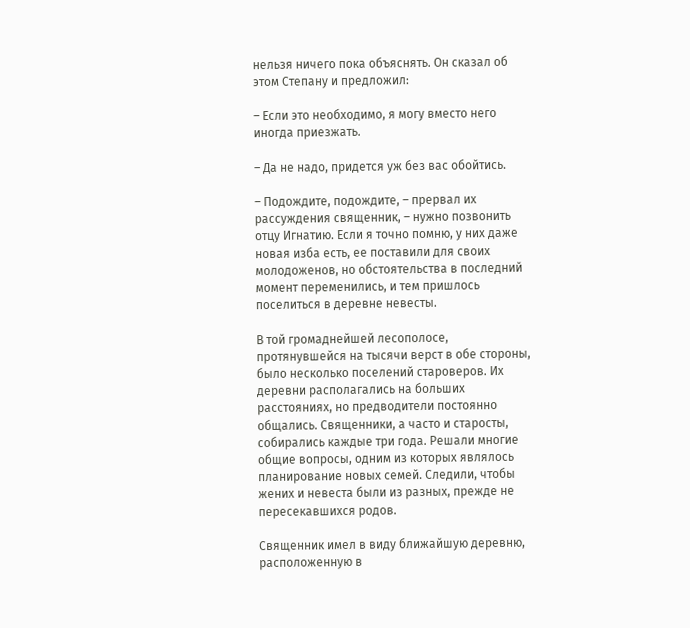нельзя ничего пока объяснять. Он сказал об этом Степану и предложил:

– Если это необходимо, я могу вместо него иногда приезжать.

– Да не надо, придется уж без вас обойтись.

– Подождите, подождите, – прервал их рассуждения священник, – нужно позвонить отцу Игнатию. Если я точно помню, у них даже новая изба есть, ее поставили для своих молодоженов, но обстоятельства в последний момент переменились, и тем пришлось поселиться в деревне невесты.

В той громаднейшей лесополосе, протянувшейся на тысячи верст в обе стороны, было несколько поселений староверов. Их деревни располагались на больших расстояниях, но предводители постоянно общались. Священники, а часто и старосты, собирались каждые три года. Решали многие общие вопросы, одним из которых являлось планирование новых семей. Следили, чтобы жених и невеста были из разных, прежде не пересекавшихся родов.

Священник имел в виду ближайшую деревню, расположенную в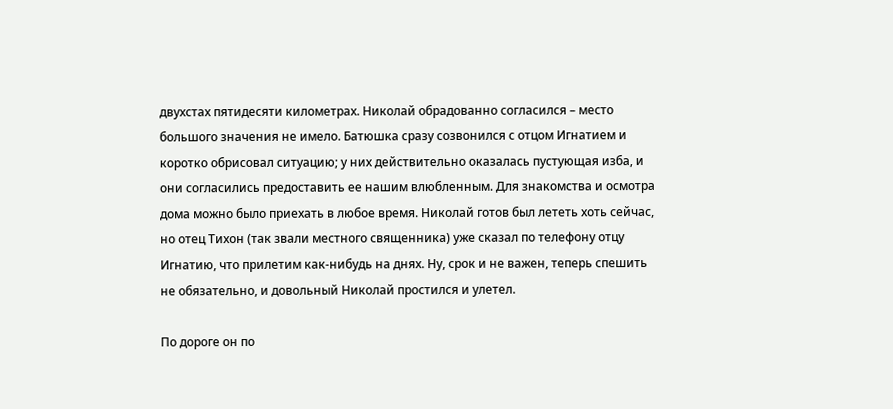двухстах пятидесяти километрах. Николай обрадованно согласился – место большого значения не имело. Батюшка сразу созвонился с отцом Игнатием и коротко обрисовал ситуацию; у них действительно оказалась пустующая изба, и они согласились предоставить ее нашим влюбленным. Для знакомства и осмотра дома можно было приехать в любое время. Николай готов был лететь хоть сейчас, но отец Тихон (так звали местного священника) уже сказал по телефону отцу Игнатию, что прилетим как-нибудь на днях. Ну, срок и не важен, теперь спешить не обязательно, и довольный Николай простился и улетел.

По дороге он по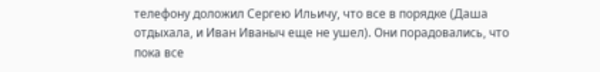телефону доложил Сергею Ильичу, что все в порядке (Даша отдыхала, и Иван Иваныч еще не ушел). Они порадовались, что пока все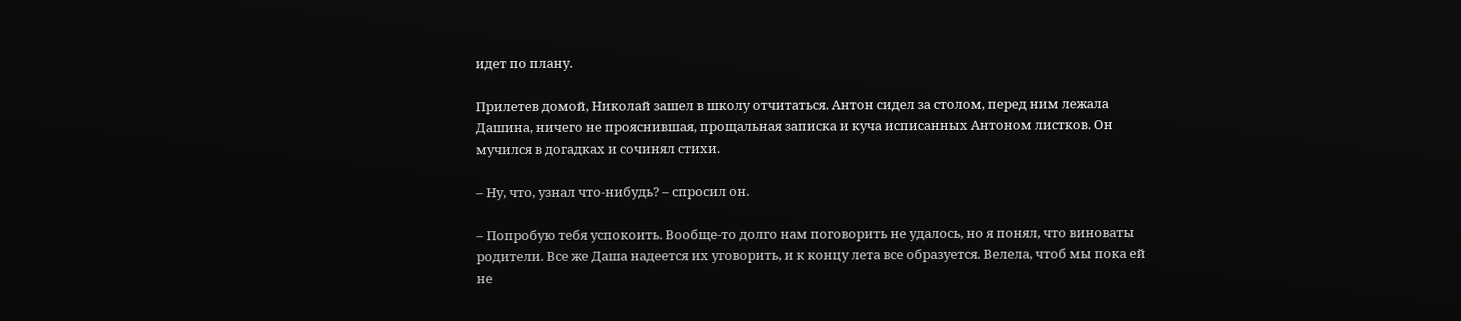идет по плану.

Прилетев домой, Николай зашел в школу отчитаться. Антон сидел за столом, перед ним лежала Дашина, ничего не прояснившая, прощальная записка и куча исписанных Антоном листков. Он мучился в догадках и сочинял стихи.

– Ну, что, узнал что-нибудь? – спросил он.

– Попробую тебя успокоить. Вообще-то долго нам поговорить не удалось, но я понял, что виноваты родители. Все же Даша надеется их уговорить, и к концу лета все образуется. Велела, чтоб мы пока ей не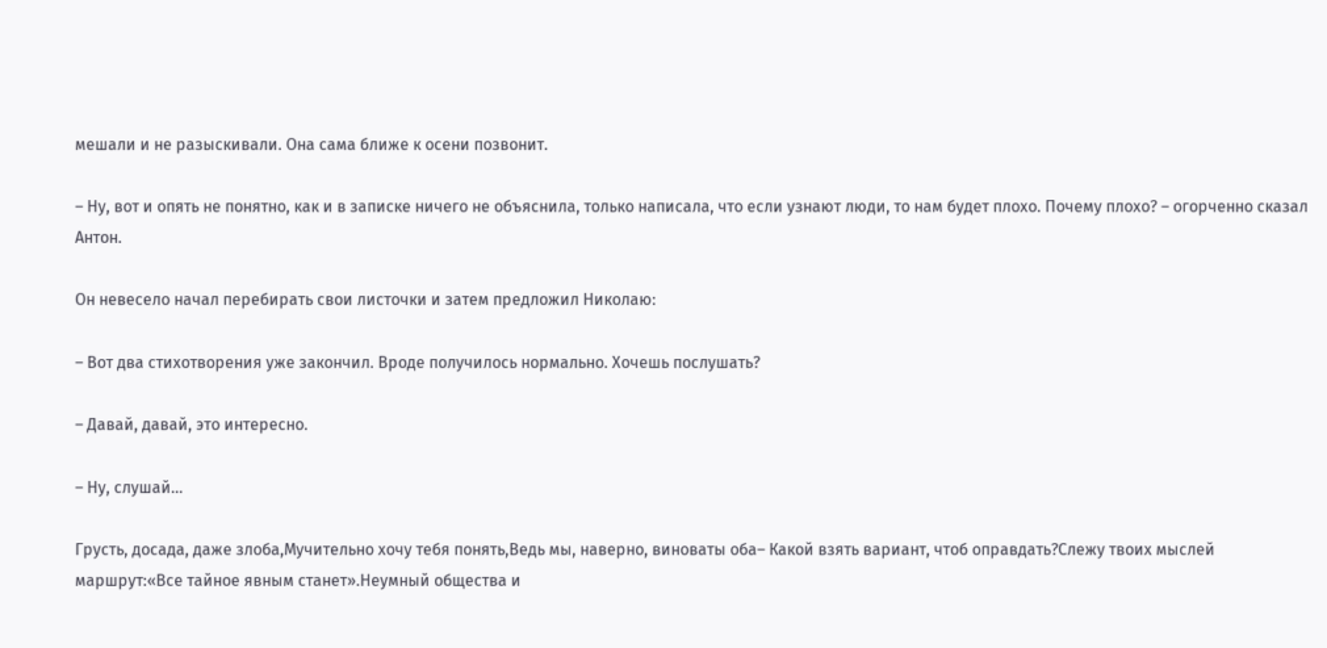мешали и не разыскивали. Она сама ближе к осени позвонит.

– Ну, вот и опять не понятно, как и в записке ничего не объяснила, только написала, что если узнают люди, то нам будет плохо. Почему плохо? – огорченно сказал Антон.

Он невесело начал перебирать свои листочки и затем предложил Николаю:

– Вот два стихотворения уже закончил. Вроде получилось нормально. Хочешь послушать?

– Давай, давай, это интересно.

– Ну, слушай…

Грусть, досада, даже злоба,Мучительно хочу тебя понять,Ведь мы, наверно, виноваты оба– Какой взять вариант, чтоб оправдать?Слежу твоих мыслей маршрут:«Все тайное явным станет».Неумный общества и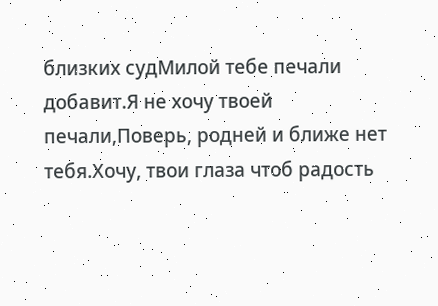близких судМилой тебе печали добавит.Я не хочу твоей печали,Поверь, родней и ближе нет тебя.Хочу, твои глаза чтоб радость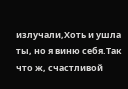излучали,Хоть и ушла ты, но я виню себя.Так что ж, счастливой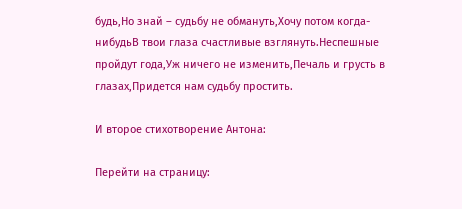будь,Но знай – судьбу не обмануть,Хочу потом когда-нибудьВ твои глаза счастливые взглянуть.Неспешные пройдут года,Уж ничего не изменить,Печаль и грусть в глазах,Придется нам судьбу простить.

И второе стихотворение Антона:

Перейти на страницу: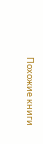Похожие книги